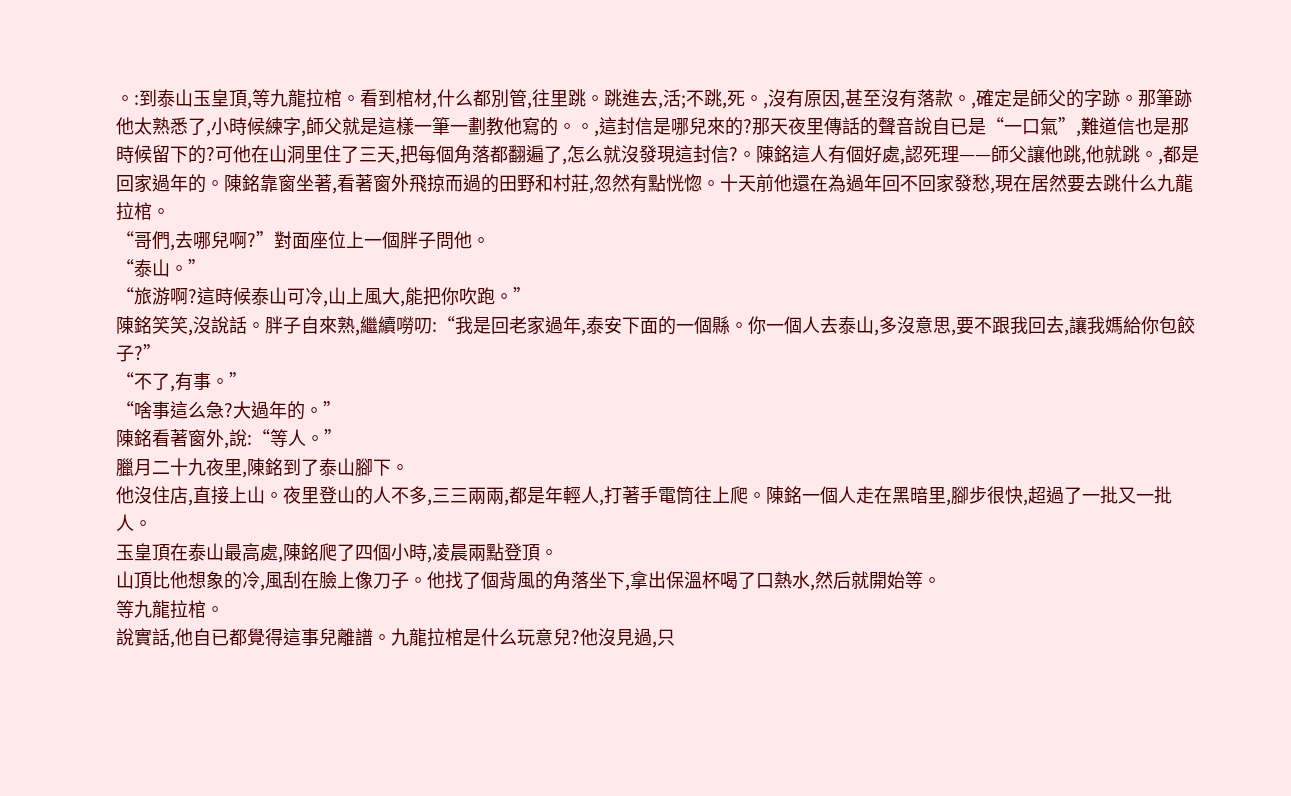。:到泰山玉皇頂,等九龍拉棺。看到棺材,什么都別管,往里跳。跳進去,活;不跳,死。,沒有原因,甚至沒有落款。,確定是師父的字跡。那筆跡他太熟悉了,小時候練字,師父就是這樣一筆一劃教他寫的。。,這封信是哪兒來的?那天夜里傳話的聲音說自已是“一口氣”,難道信也是那時候留下的?可他在山洞里住了三天,把每個角落都翻遍了,怎么就沒發現這封信?。陳銘這人有個好處,認死理——師父讓他跳,他就跳。,都是回家過年的。陳銘靠窗坐著,看著窗外飛掠而過的田野和村莊,忽然有點恍惚。十天前他還在為過年回不回家發愁,現在居然要去跳什么九龍拉棺。
“哥們,去哪兒啊?”對面座位上一個胖子問他。
“泰山。”
“旅游啊?這時候泰山可冷,山上風大,能把你吹跑。”
陳銘笑笑,沒說話。胖子自來熟,繼續嘮叨:“我是回老家過年,泰安下面的一個縣。你一個人去泰山,多沒意思,要不跟我回去,讓我媽給你包餃子?”
“不了,有事。”
“啥事這么急?大過年的。”
陳銘看著窗外,說:“等人。”
臘月二十九夜里,陳銘到了泰山腳下。
他沒住店,直接上山。夜里登山的人不多,三三兩兩,都是年輕人,打著手電筒往上爬。陳銘一個人走在黑暗里,腳步很快,超過了一批又一批人。
玉皇頂在泰山最高處,陳銘爬了四個小時,凌晨兩點登頂。
山頂比他想象的冷,風刮在臉上像刀子。他找了個背風的角落坐下,拿出保溫杯喝了口熱水,然后就開始等。
等九龍拉棺。
說實話,他自已都覺得這事兒離譜。九龍拉棺是什么玩意兒?他沒見過,只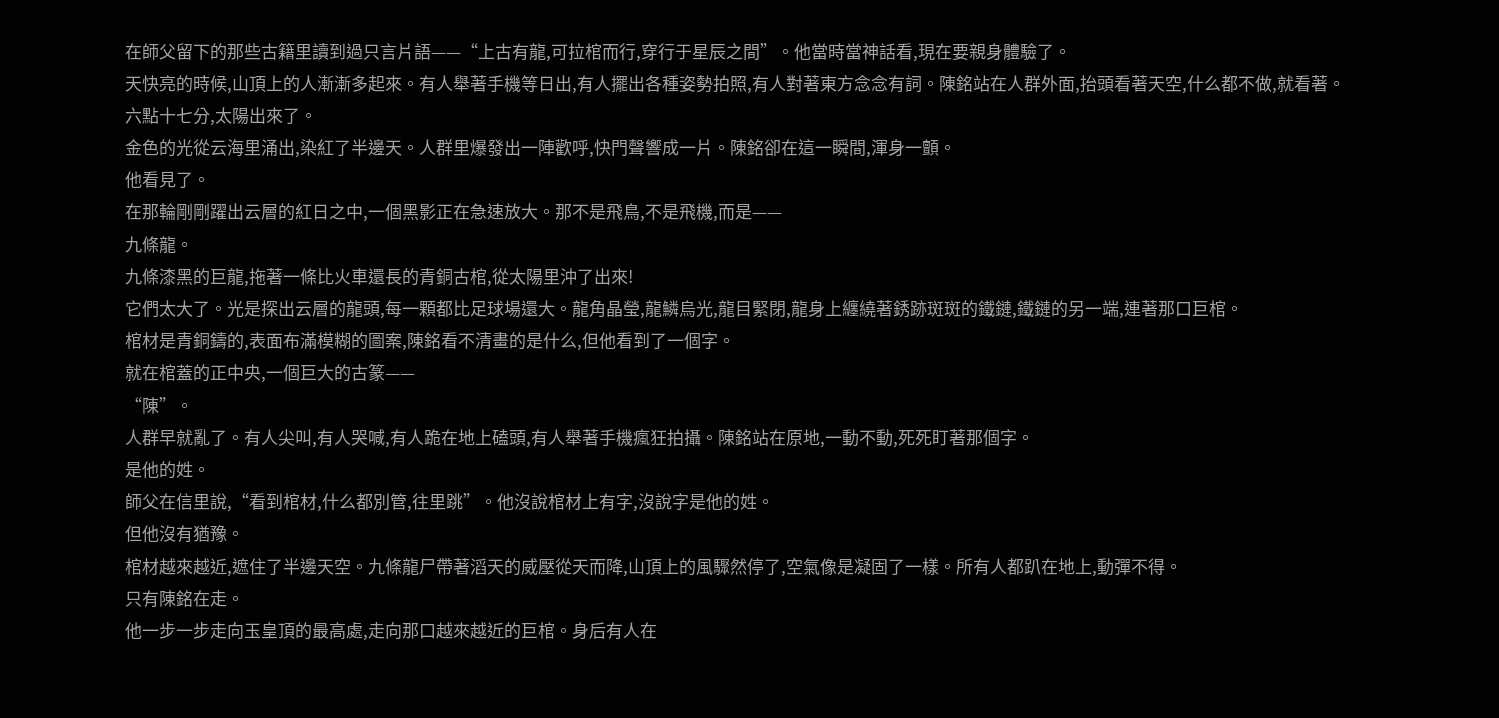在師父留下的那些古籍里讀到過只言片語——“上古有龍,可拉棺而行,穿行于星辰之間”。他當時當神話看,現在要親身體驗了。
天快亮的時候,山頂上的人漸漸多起來。有人舉著手機等日出,有人擺出各種姿勢拍照,有人對著東方念念有詞。陳銘站在人群外面,抬頭看著天空,什么都不做,就看著。
六點十七分,太陽出來了。
金色的光從云海里涌出,染紅了半邊天。人群里爆發出一陣歡呼,快門聲響成一片。陳銘卻在這一瞬間,渾身一顫。
他看見了。
在那輪剛剛躍出云層的紅日之中,一個黑影正在急速放大。那不是飛鳥,不是飛機,而是——
九條龍。
九條漆黑的巨龍,拖著一條比火車還長的青銅古棺,從太陽里沖了出來!
它們太大了。光是探出云層的龍頭,每一顆都比足球場還大。龍角晶瑩,龍鱗烏光,龍目緊閉,龍身上纏繞著銹跡斑斑的鐵鏈,鐵鏈的另一端,連著那口巨棺。
棺材是青銅鑄的,表面布滿模糊的圖案,陳銘看不清畫的是什么,但他看到了一個字。
就在棺蓋的正中央,一個巨大的古篆——
“陳”。
人群早就亂了。有人尖叫,有人哭喊,有人跪在地上磕頭,有人舉著手機瘋狂拍攝。陳銘站在原地,一動不動,死死盯著那個字。
是他的姓。
師父在信里說,“看到棺材,什么都別管,往里跳”。他沒說棺材上有字,沒說字是他的姓。
但他沒有猶豫。
棺材越來越近,遮住了半邊天空。九條龍尸帶著滔天的威壓從天而降,山頂上的風驟然停了,空氣像是凝固了一樣。所有人都趴在地上,動彈不得。
只有陳銘在走。
他一步一步走向玉皇頂的最高處,走向那口越來越近的巨棺。身后有人在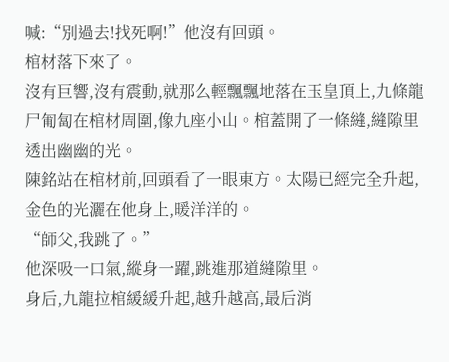喊:“別過去!找死啊!”他沒有回頭。
棺材落下來了。
沒有巨響,沒有震動,就那么輕飄飄地落在玉皇頂上,九條龍尸匍匐在棺材周圍,像九座小山。棺蓋開了一條縫,縫隙里透出幽幽的光。
陳銘站在棺材前,回頭看了一眼東方。太陽已經完全升起,金色的光灑在他身上,暖洋洋的。
“師父,我跳了。”
他深吸一口氣,縱身一躍,跳進那道縫隙里。
身后,九龍拉棺緩緩升起,越升越高,最后消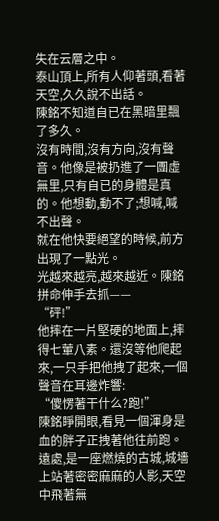失在云層之中。
泰山頂上,所有人仰著頭,看著天空,久久說不出話。
陳銘不知道自已在黑暗里飄了多久。
沒有時間,沒有方向,沒有聲音。他像是被扔進了一團虛無里,只有自已的身體是真的。他想動,動不了;想喊,喊不出聲。
就在他快要絕望的時候,前方出現了一點光。
光越來越亮,越來越近。陳銘拼命伸手去抓——
“砰!”
他摔在一片堅硬的地面上,摔得七葷八素。還沒等他爬起來,一只手把他拽了起來,一個聲音在耳邊炸響:
“傻愣著干什么?跑!”
陳銘睜開眼,看見一個渾身是血的胖子正拽著他往前跑。遠處,是一座燃燒的古城,城墻上站著密密麻麻的人影,天空中飛著無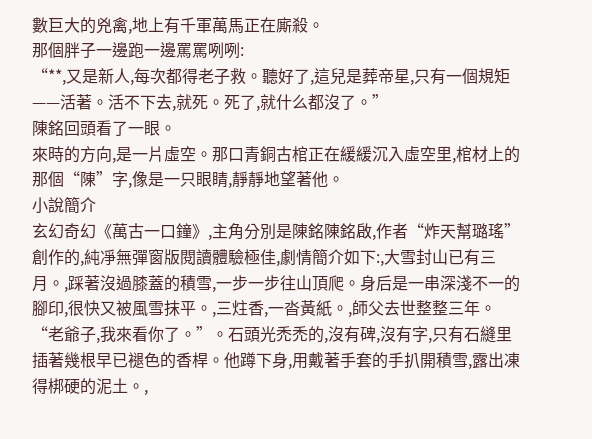數巨大的兇禽,地上有千軍萬馬正在廝殺。
那個胖子一邊跑一邊罵罵咧咧:
“**,又是新人,每次都得老子救。聽好了,這兒是葬帝星,只有一個規矩——活著。活不下去,就死。死了,就什么都沒了。”
陳銘回頭看了一眼。
來時的方向,是一片虛空。那口青銅古棺正在緩緩沉入虛空里,棺材上的那個“陳”字,像是一只眼睛,靜靜地望著他。
小說簡介
玄幻奇幻《萬古一口鐘》,主角分別是陳銘陳銘啟,作者“炸天幫璐瑤”創作的,純凈無彈窗版閱讀體驗極佳,劇情簡介如下:,大雪封山已有三月。,踩著沒過膝蓋的積雪,一步一步往山頂爬。身后是一串深淺不一的腳印,很快又被風雪抹平。,三炷香,一沓黃紙。,師父去世整整三年。“老爺子,我來看你了。”。石頭光禿禿的,沒有碑,沒有字,只有石縫里插著幾根早已褪色的香桿。他蹲下身,用戴著手套的手扒開積雪,露出凍得梆硬的泥土。,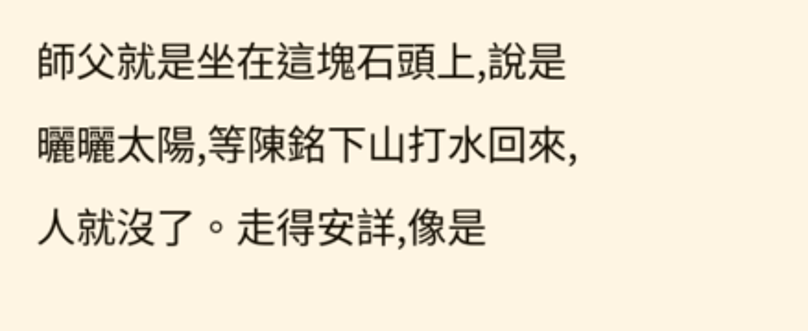師父就是坐在這塊石頭上,說是曬曬太陽,等陳銘下山打水回來,人就沒了。走得安詳,像是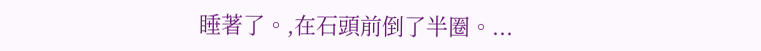睡著了。,在石頭前倒了半圈。...